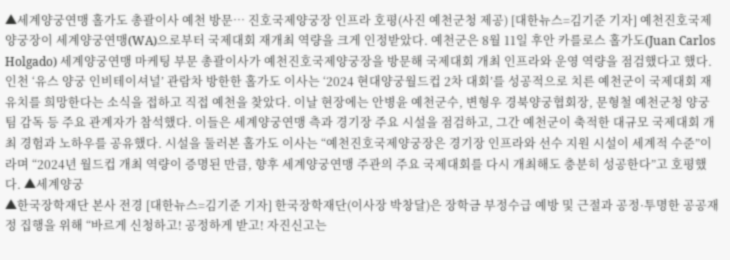▲세계양궁연맹 홀가도 총괄이사 예천 방문… 진호국제양궁장 인프라 호평(사진 예천군청 제공) [대한뉴스=김기준 기자] 예천진호국제양궁장이 세계양궁연맹(WA)으로부터 국제대회 재개최 역량을 크게 인정받았다. 예천군은 8월 11일 후안 카를로스 홀가도(Juan Carlos Holgado) 세계양궁연맹 마케팅 부문 총괄이사가 예천진호국제양궁장을 방문해 국제대회 개최 인프라와 운영 역량을 점검했다고 했다. 인천 ‘유스 양궁 인비테이셔널’ 관람차 방한한 홀가도 이사는 ‘2024 현대양궁월드컵 2차 대회’를 성공적으로 치른 예천군이 국제대회 재유치를 희망한다는 소식을 접하고 직접 예천을 찾았다. 이날 현장에는 안병윤 예천군수, 변형우 경북양궁협회장, 문형철 예천군청 양궁팀 감독 등 주요 관계자가 참석했다. 이들은 세계양궁연맹 측과 경기장 주요 시설을 점검하고, 그간 예천군이 축적한 대규모 국제대회 개최 경험과 노하우를 공유했다. 시설을 둘러본 홀가도 이사는 “예천진호국제양궁장은 경기장 인프라와 선수 지원 시설이 세계적 수준”이라며 “2024년 월드컵 개최 역량이 증명된 만큼, 향후 세계양궁연맹 주관의 주요 국제대회를 다시 개최해도 충분히 성공한다”고 호평했다. ▲세계양궁
▲한국장학재단 본사 전경 [대한뉴스=김기준 기자] 한국장학재단(이사장 박창달)은 장학금 부정수급 예방 및 근절과 공정·투명한 공공재정 집행을 위해 “바르게 신청하고! 공정하게 받고! 자진신고는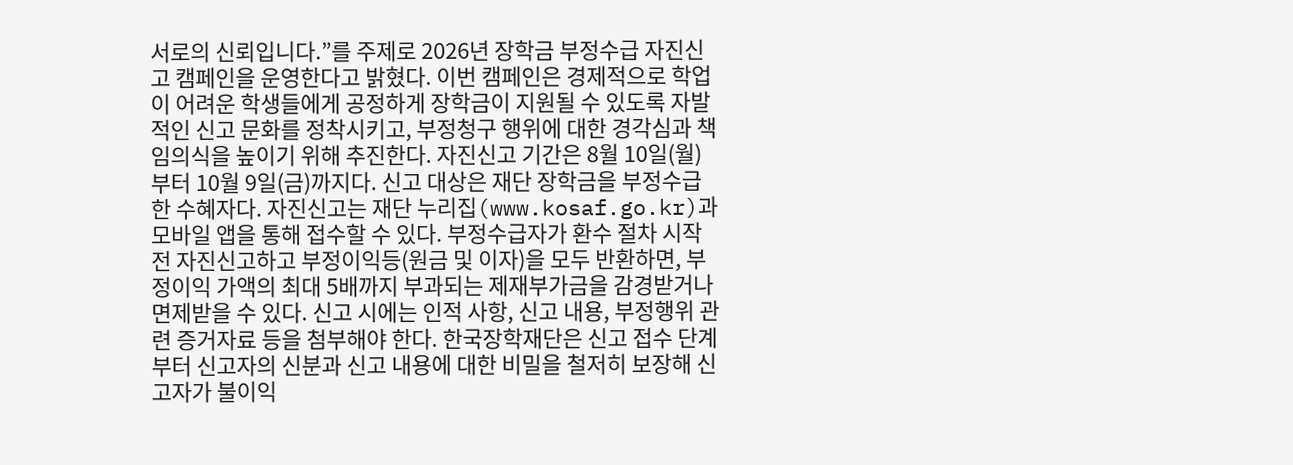서로의 신뢰입니다.”를 주제로 2026년 장학금 부정수급 자진신고 캠페인을 운영한다고 밝혔다. 이번 캠페인은 경제적으로 학업이 어려운 학생들에게 공정하게 장학금이 지원될 수 있도록 자발적인 신고 문화를 정착시키고, 부정청구 행위에 대한 경각심과 책임의식을 높이기 위해 추진한다. 자진신고 기간은 8월 10일(월)부터 10월 9일(금)까지다. 신고 대상은 재단 장학금을 부정수급한 수혜자다. 자진신고는 재단 누리집(www.kosaf.go.kr)과 모바일 앱을 통해 접수할 수 있다. 부정수급자가 환수 절차 시작 전 자진신고하고 부정이익등(원금 및 이자)을 모두 반환하면, 부정이익 가액의 최대 5배까지 부과되는 제재부가금을 감경받거나 면제받을 수 있다. 신고 시에는 인적 사항, 신고 내용, 부정행위 관련 증거자료 등을 첨부해야 한다. 한국장학재단은 신고 접수 단계부터 신고자의 신분과 신고 내용에 대한 비밀을 철저히 보장해 신고자가 불이익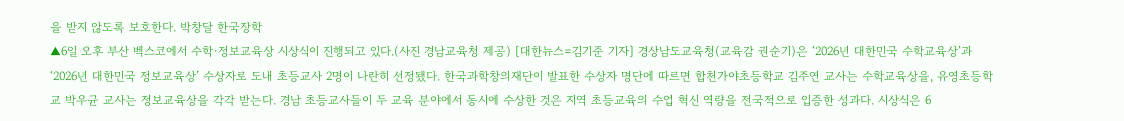을 받지 않도록 보호한다. 박창달 한국장학
▲6일 오후 부산 벡스코에서 수학·정보교육상 시상식이 진행되고 있다.(사진 경남교육청 제공) [대한뉴스=김기준 기자] 경상남도교육청(교육감 권순기)은 ‘2026년 대한민국 수학교육상’과 ‘2026년 대한민국 정보교육상’ 수상자로 도내 초등교사 2명이 나란히 선정됐다. 한국과학창의재단이 발표한 수상자 명단에 따르면 합천가야초등학교 김주연 교사는 수학교육상을, 유영초등학교 박우균 교사는 정보교육상을 각각 받는다. 경남 초등교사들이 두 교육 분야에서 동시에 수상한 것은 지역 초등교육의 수업 혁신 역량을 전국적으로 입증한 성과다. 시상식은 6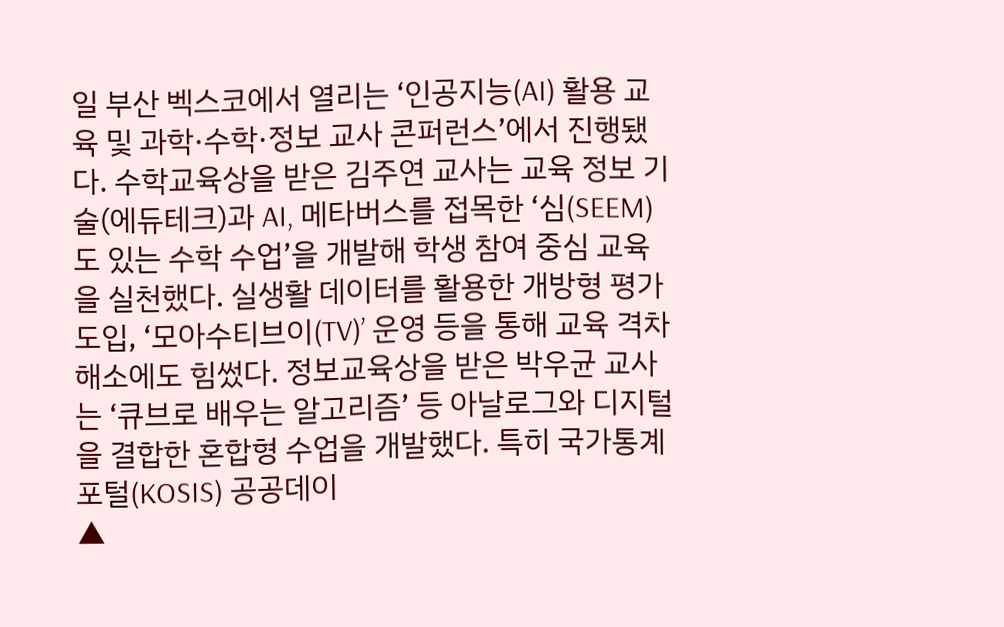일 부산 벡스코에서 열리는 ‘인공지능(AI) 활용 교육 및 과학·수학·정보 교사 콘퍼런스’에서 진행됐다. 수학교육상을 받은 김주연 교사는 교육 정보 기술(에듀테크)과 AI, 메타버스를 접목한 ‘심(SEEM)도 있는 수학 수업’을 개발해 학생 참여 중심 교육을 실천했다. 실생활 데이터를 활용한 개방형 평가 도입, ‘모아수티브이(TV)’ 운영 등을 통해 교육 격차 해소에도 힘썼다. 정보교육상을 받은 박우균 교사는 ‘큐브로 배우는 알고리즘’ 등 아날로그와 디지털을 결합한 혼합형 수업을 개발했다. 특히 국가통계포털(KOSIS) 공공데이
▲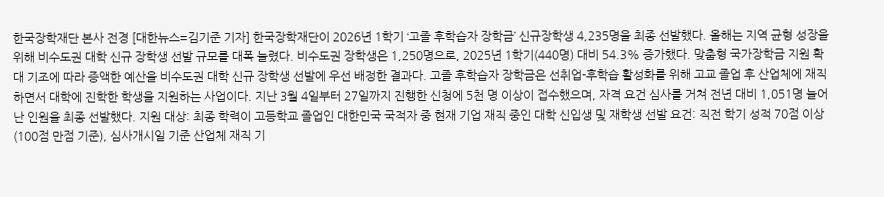한국장학재단 본사 전경 [대한뉴스=김기준 기자] 한국장학재단이 2026년 1학기 ‘고졸 후학습자 장학금’ 신규장학생 4,235명을 최종 선발했다. 올해는 지역 균형 성장을 위해 비수도권 대학 신규 장학생 선발 규모를 대폭 늘렸다. 비수도권 장학생은 1,250명으로, 2025년 1학기(440명) 대비 54.3% 증가했다. 맞춤형 국가장학금 지원 확대 기조에 따라 증액한 예산을 비수도권 대학 신규 장학생 선발에 우선 배정한 결과다. 고졸 후학습자 장학금은 선취업-후학습 활성화를 위해 고교 졸업 후 산업체에 재직하면서 대학에 진학한 학생을 지원하는 사업이다. 지난 3월 4일부터 27일까지 진행한 신청에 5천 명 이상이 접수했으며, 자격 요건 심사를 거쳐 전년 대비 1,051명 늘어난 인원을 최종 선발했다. 지원 대상: 최종 학력이 고등학교 졸업인 대한민국 국적자 중 현재 기업 재직 중인 대학 신입생 및 재학생 선발 요건: 직전 학기 성적 70점 이상(100점 만점 기준), 심사개시일 기준 산업체 재직 기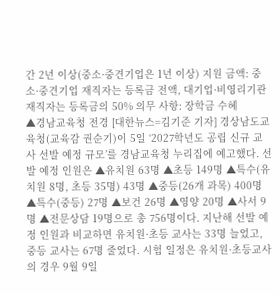간 2년 이상(중소·중견기업은 1년 이상) 지원 금액: 중소·중견기업 재직자는 등록금 전액, 대기업·비영리기관 재직자는 등록금의 50% 의무 사항: 장학금 수혜
▲경남교육청 전경 [대한뉴스=김기준 기자] 경상남도교육청(교육감 권순기)이 5일 ‘2027학년도 공립 신규 교사 선발 예정 규모’를 경남교육청 누리집에 예고했다. 선발 예정 인원은 ▲유치원 63명 ▲초등 149명 ▲특수(유치원 8명, 초등 35명) 43명 ▲중등(26개 과목) 400명 ▲특수(중등) 27명 ▲보건 26명 ▲영양 20명 ▲사서 9명 ▲전문상담 19명으로 총 756명이다. 지난해 선발 예정 인원과 비교하면 유치원·초등 교사는 33명 늘었고, 중등 교사는 67명 줄었다. 시험 일정은 유치원·초등교사의 경우 9월 9일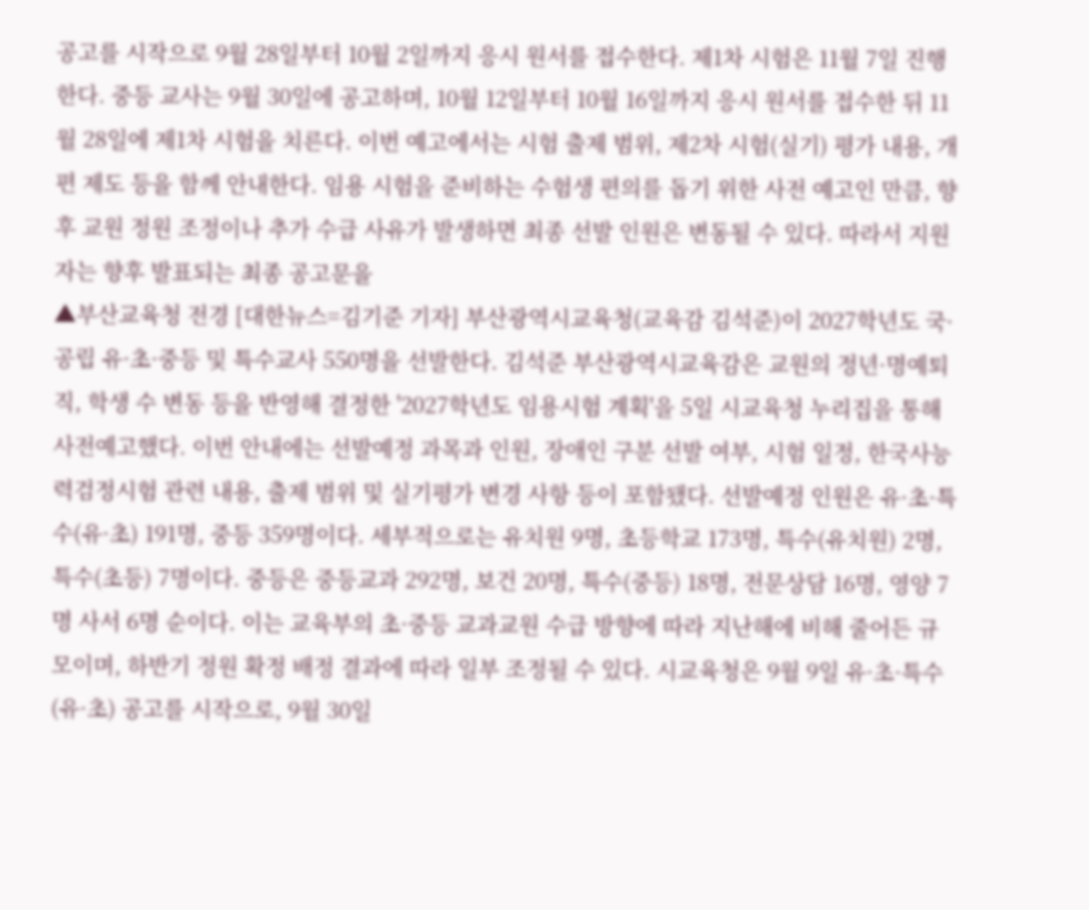공고를 시작으로 9월 28일부터 10월 2일까지 응시 원서를 접수한다. 제1차 시험은 11월 7일 진행한다. 중등 교사는 9월 30일에 공고하며, 10월 12일부터 10월 16일까지 응시 원서를 접수한 뒤 11월 28일에 제1차 시험을 치른다. 이번 예고에서는 시험 출제 범위, 제2차 시험(실기) 평가 내용, 개편 제도 등을 함께 안내한다. 임용 시험을 준비하는 수험생 편의를 돕기 위한 사전 예고인 만큼, 향후 교원 정원 조정이나 추가 수급 사유가 발생하면 최종 선발 인원은 변동될 수 있다. 따라서 지원자는 향후 발표되는 최종 공고문을
▲부산교육청 전경 [대한뉴스=김기준 기자] 부산광역시교육청(교육감 김석준)이 2027학년도 국·공립 유·초·중등 및 특수교사 550명을 선발한다. 김석준 부산광역시교육감은 교원의 정년·명예퇴직, 학생 수 변동 등을 반영해 결정한 '2027학년도 임용시험 계획'을 5일 시교육청 누리집을 통해 사전예고했다. 이번 안내에는 선발예정 과목과 인원, 장애인 구분 선발 여부, 시험 일정, 한국사능력검정시험 관련 내용, 출제 범위 및 실기평가 변경 사항 등이 포함됐다. 선발예정 인원은 유·초·특수(유·초) 191명, 중등 359명이다. 세부적으로는 유치원 9명, 초등학교 173명, 특수(유치원) 2명, 특수(초등) 7명이다. 중등은 중등교과 292명, 보건 20명, 특수(중등) 18명, 전문상담 16명, 영양 7명 사서 6명 순이다. 이는 교육부의 초·중등 교과교원 수급 방향에 따라 지난해에 비해 줄어든 규모이며, 하반기 정원 확정 배정 결과에 따라 일부 조정될 수 있다. 시교육청은 9월 9일 유·초·특수(유·초) 공고를 시작으로, 9월 30일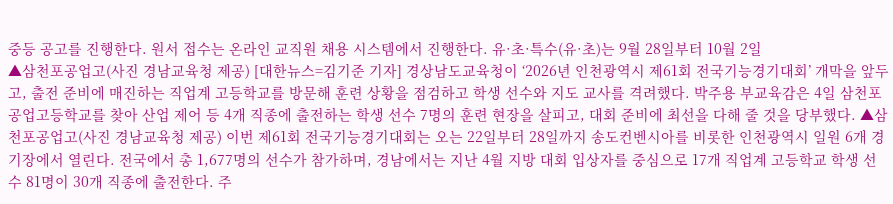중등 공고를 진행한다. 원서 접수는 온라인 교직원 채용 시스템에서 진행한다. 유·초·특수(유·초)는 9월 28일부터 10월 2일
▲삼천포공업고(사진 경남교육청 제공) [대한뉴스=김기준 기자] 경상남도교육청이 ‘2026년 인천광역시 제61회 전국기능경기대회’ 개막을 앞두고, 출전 준비에 매진하는 직업계 고등학교를 방문해 훈련 상황을 점검하고 학생 선수와 지도 교사를 격려했다. 박주용 부교육감은 4일 삼천포공업고등학교를 찾아 산업 제어 등 4개 직종에 출전하는 학생 선수 7명의 훈련 현장을 살피고, 대회 준비에 최선을 다해 줄 것을 당부했다. ▲삼천포공업고(사진 경남교육청 제공) 이번 제61회 전국기능경기대회는 오는 22일부터 28일까지 송도컨벤시아를 비롯한 인천광역시 일원 6개 경기장에서 열린다. 전국에서 총 1,677명의 선수가 참가하며, 경남에서는 지난 4월 지방 대회 입상자를 중심으로 17개 직업계 고등학교 학생 선수 81명이 30개 직종에 출전한다. 주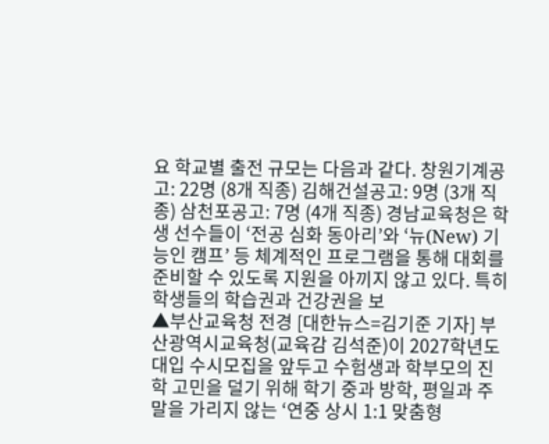요 학교별 출전 규모는 다음과 같다. 창원기계공고: 22명 (8개 직종) 김해건설공고: 9명 (3개 직종) 삼천포공고: 7명 (4개 직종) 경남교육청은 학생 선수들이 ‘전공 심화 동아리’와 ‘뉴(New) 기능인 캠프’ 등 체계적인 프로그램을 통해 대회를 준비할 수 있도록 지원을 아끼지 않고 있다. 특히 학생들의 학습권과 건강권을 보
▲부산교육청 전경 [대한뉴스=김기준 기자] 부산광역시교육청(교육감 김석준)이 2027학년도 대입 수시모집을 앞두고 수험생과 학부모의 진학 고민을 덜기 위해 학기 중과 방학, 평일과 주말을 가리지 않는 ‘연중 상시 1:1 맞춤형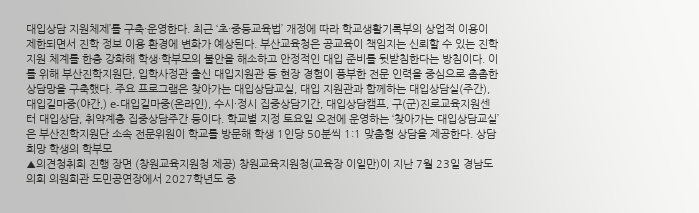대입상담 지원체제’를 구축·운영한다. 최근 ‘초·중등교육법’ 개정에 따라 학교생활기록부의 상업적 이용이 제한되면서 진학 정보 이용 환경에 변화가 예상된다. 부산교육청은 공교육이 책임지는 신뢰할 수 있는 진학지원 체계를 한층 강화해 학생·학부모의 불안을 해소하고 안정적인 대입 준비를 뒷받침한다는 방침이다. 이를 위해 부산진학지원단, 입학사정관 출신 대입지원관 등 현장 경험이 풍부한 전문 인력을 중심으로 촘촘한 상담망을 구축했다. 주요 프로그램은 찾아가는 대입상담교실, 대입 지원관과 함께하는 대입상담실(주간), 대입길마중(야간,) e-대입길마중(온라인), 수시·정시 집중상담기간, 대입상담캠프, 구(군)진로교육지원센터 대입상담, 취약계층 집중상담주간 등이다. 학교별 지정 토요일 오전에 운영하는 ‘찾아가는 대입상담교실’은 부산진학지원단 소속 전문위원이 학교를 방문해 학생 1인당 50분씩 1:1 맞춤형 상담을 제공한다. 상담 희망 학생의 학부모
▲의견청취회 진행 장면 (창원교육지원청 제공) 창원교육지원청(교육장 이일만)이 지난 7월 23일 경남도의회 의원회관 도민공연장에서 2027학년도 중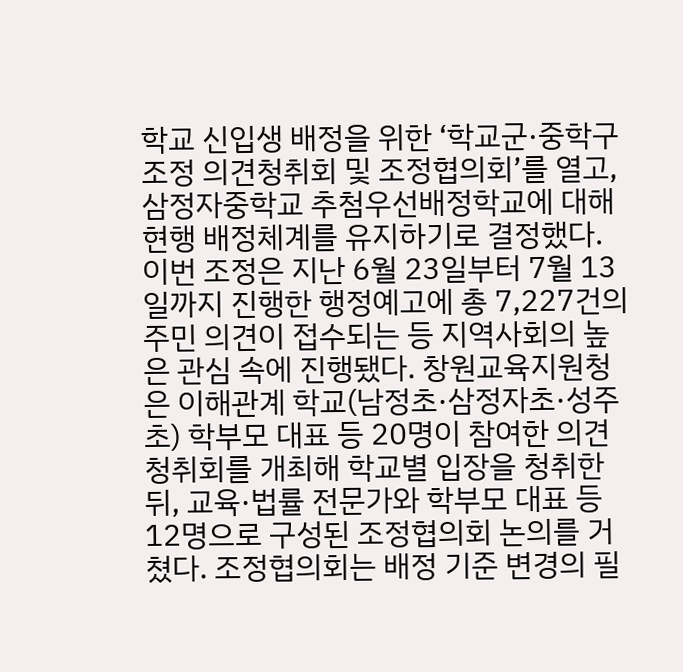학교 신입생 배정을 위한 ‘학교군·중학구 조정 의견청취회 및 조정협의회’를 열고, 삼정자중학교 추첨우선배정학교에 대해 현행 배정체계를 유지하기로 결정했다. 이번 조정은 지난 6월 23일부터 7월 13일까지 진행한 행정예고에 총 7,227건의 주민 의견이 접수되는 등 지역사회의 높은 관심 속에 진행됐다. 창원교육지원청은 이해관계 학교(남정초·삼정자초·성주초) 학부모 대표 등 20명이 참여한 의견청취회를 개최해 학교별 입장을 청취한 뒤, 교육·법률 전문가와 학부모 대표 등 12명으로 구성된 조정협의회 논의를 거쳤다. 조정협의회는 배정 기준 변경의 필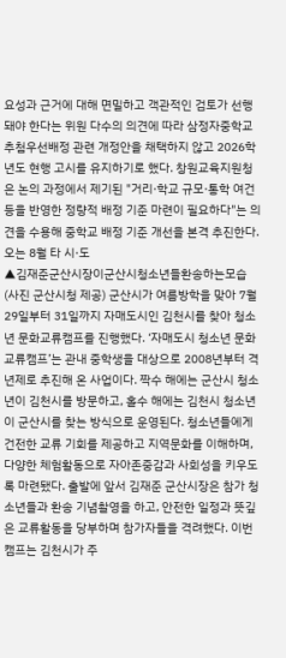요성과 근거에 대해 면밀하고 객관적인 검토가 선행돼야 한다는 위원 다수의 의견에 따라 삼정자중학교 추첨우선배정 관련 개정안을 채택하지 않고 2026학년도 현행 고시를 유지하기로 했다. 창원교육지원청은 논의 과정에서 제기된 "거리·학교 규모·통학 여건 등을 반영한 정량적 배정 기준 마련이 필요하다"는 의견을 수용해 중학교 배정 기준 개선을 본격 추진한다. 오는 8월 타 시·도
▲김재준군산시장이군산시청소년들환송하는모습(사진 군산시청 제공) 군산시가 여름방학을 맞아 7월 29일부터 31일까지 자매도시인 김천시를 찾아 청소년 문화교류캠프를 진행했다. ‘자매도시 청소년 문화교류캠프’는 관내 중학생을 대상으로 2008년부터 격년제로 추진해 온 사업이다. 짝수 해에는 군산시 청소년이 김천시를 방문하고, 홀수 해에는 김천시 청소년이 군산시를 찾는 방식으로 운영된다. 청소년들에게 건전한 교류 기회를 제공하고 지역문화를 이해하며, 다양한 체험활동으로 자아존중감과 사회성을 키우도록 마련됐다. 출발에 앞서 김재준 군산시장은 참가 청소년들과 환송 기념촬영을 하고, 안전한 일정과 뜻깊은 교류활동을 당부하며 참가자들을 격려했다. 이번 캠프는 김천시가 주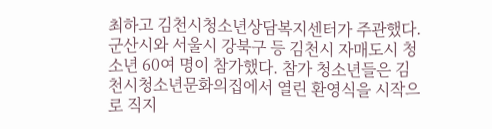최하고 김천시청소년상담복지센터가 주관했다. 군산시와 서울시 강북구 등 김천시 자매도시 청소년 60여 명이 참가했다. 참가 청소년들은 김천시청소년문화의집에서 열린 환영식을 시작으로 직지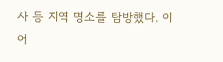사 등 지역 명소를 탐방했다. 이어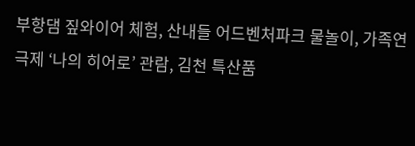부항댐 짚와이어 체험, 산내들 어드벤처파크 물놀이, 가족연극제 ‘나의 히어로’ 관람, 김천 특산품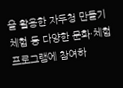을 활용한 자두청 만들기 체험 등 다양한 문화·체험 프로그램에 참여하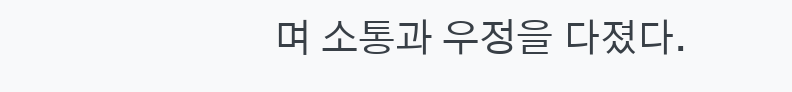며 소통과 우정을 다졌다.